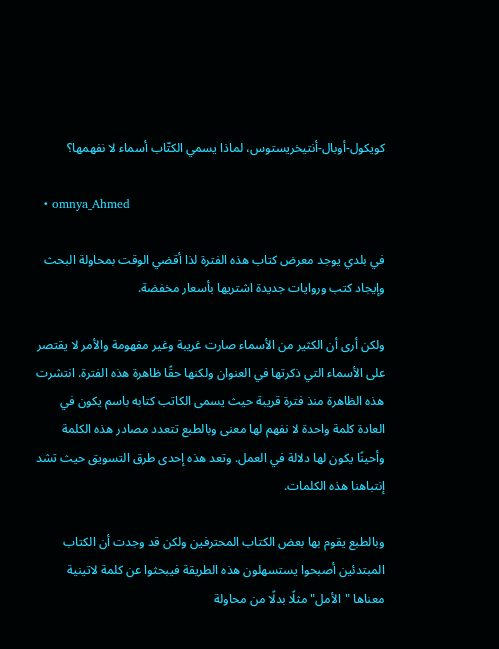كويكول-أوبال-أنتيخريستوس، لماذا يسمي الكتّاب أسماء لا نفهمها؟

  • omnya_Ahmed

في بلدي يوجد معرض كتاب هذه الفترة لذا أقضي الوقت بمحاولة البحث وإيجاد كتب وروايات جديدة اشتريها بأسعار مخفضة.

ولكن أرى أن الكثير من الأسماء صارت غريبة وغير مفهومة والأمر لا يقتصر على الأسماء التي ذكرتها في العنوان ولكنها حقًا ظاهرة هذه الفترة. انتشرت هذه الظاهرة منذ فترة قريبة حيث يسمى الكاتب كتابه باسم يكون في العادة كلمة واحدة لا نفهم لها معنى وبالطبع تتعدد مصادر هذه الكلمة وأحينًا يكون لها دلالة في العمل. وتعد هذه إحدى طرق التسويق حيث تشد إنتباهنا هذه الكلمات.

وبالطبع يقوم بها بعض الكتاب المحترفين ولكن قد وجدت أن الكتاب المبتدئين أصبحوا يستسهلون هذه الطريقة فيبحثوا عن كلمة لاتينية معناها "الأمل" مثلًا بدلًا من محاولة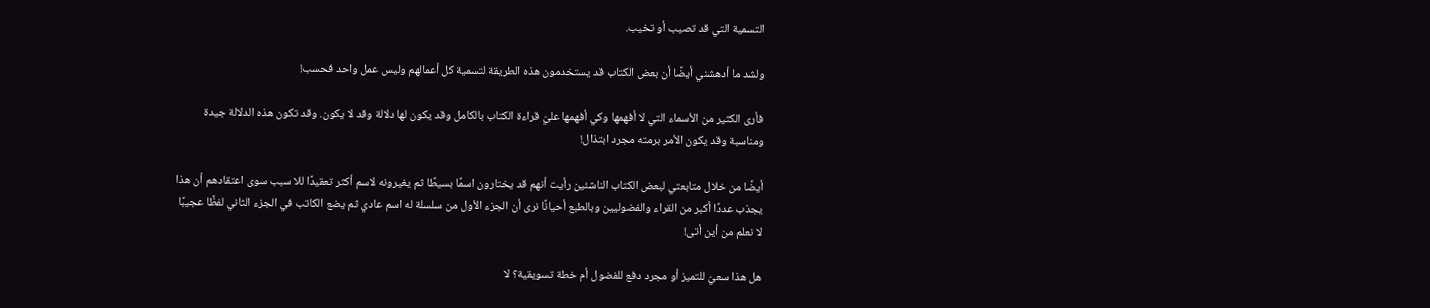التسمية التي قد تصيب أو تخيب.

ولشد ما أدهشني أيضًا أن بعض الكتاب قد يستخدمون هذه الطريقة لتسمية كل أعمالهم وليس عمل واحد فحسب!

فأرى الكثير من الأسماء التي لا أفهمها وكي أفهمها عليّ قراءة الكتاب بالكامل وقد يكون لها دلالة وقد لا يكون. وقد تكون هذه الدلالة جيدة ومناسبة وقد يكون الأمر برمته مجرد ابتذال!

أيضًا من خلال متابعتي لبعض الكتاب الناشئين رأيت أنهم قد يختارون اسمًا بسيطًا ثم يغيرونه لاسم أكثر تعقيدًا للا سبب سوى اعتقادهم أن هذا يجذب عددًا أكبر من القراء والفضوليين وبالطبع أحيانًا نرى أن الجزء الأول من سلسلة له اسم عادي ثم يضع الكاتب في الجزء الثاني لفظًا عجيبًا لا نعلم من أين أتى!

هل هذا سعيّ للتميز أو مجرد دفع للفضول أم خطة تسويقية؟ لا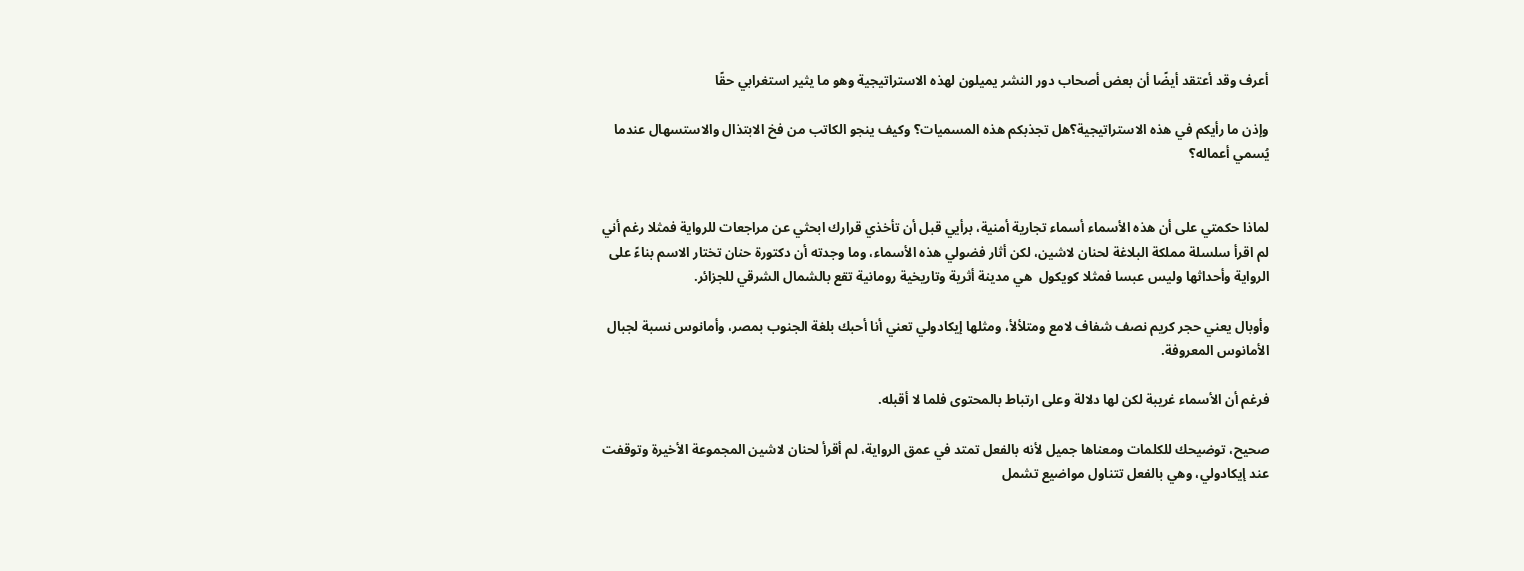أعرف وقد أعتقد أيضًا أن بعض أصحاب دور النشر يميلون لهذه الاستراتيجية وهو ما يثير استغرابي حقًا

وإذن ما رأيكم في هذه الاستراتيجية؟هل تجذبكم هذه المسميات؟ وكيف ينجو الكاتب من فخ الابتذال والاستسهال عندما يُسمي أعماله؟


لماذا حكمتي على أن هذه الأسماء أسماء تجارية أمنية، برأيي قبل أن تأخذي قرارك ابحثي عن مراجعات للرواية فمثلا رغم أني لم اقرأ سلسلة مملكة البلاغة لحنان لاشين، لكن أثار فضولي هذه الأسماء، وما وجدته أن دكتورة حنان تختار الاسم بناءً على الرواية وأحداثها وليس عبسا فمثلا كويكول  هي مدينة أثرية وتاريخية رومانية تقع بالشمال الشرقي للجزائر.

وأوبال يعني حجر كريم نصف شفاف لامع ومتلألأ، ومثلها إيكادولي تعني أنا أحبك بلغة الجنوب بمصر، وأمانوس نسبة لجبال الأمانوس المعروفة.

فرغم أن الأسماء غريبة لكن لها دلالة وعلى ارتباط بالمحتوى فلما لا أقبله.

صحيح، توضيحك للكلمات ومعناها جميل لأنه بالفعل تمتد في عمق الرواية، لم أقرأ لحنان لاشين المجموعة الأخيرة وتوقفت عند إيكادولي، وهي بالفعل تتناول مواضيع تشمل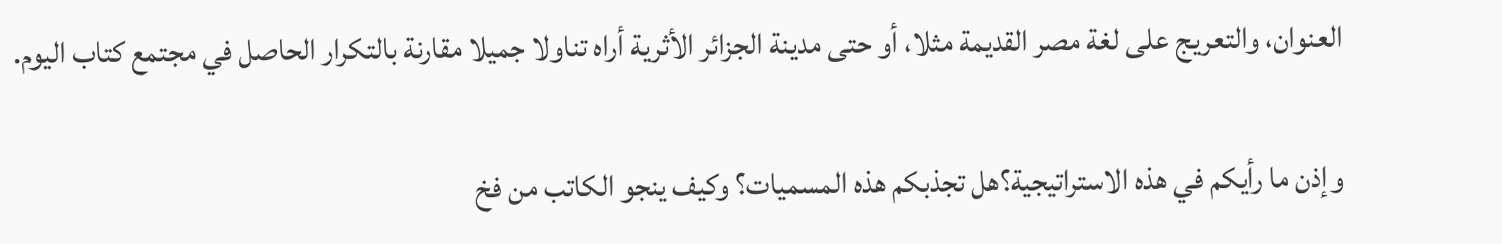العنوان، والتعريج على لغة مصر القديمة مثلا، أو حتى مدينة الجزائر الأثرية أراه تناولا جميلا مقارنة بالتكرار الحاصل في مجتمع كتاب اليوم.

وإذن ما رأيكم في هذه الاستراتيجية؟هل تجذبكم هذه المسميات؟ وكيف ينجو الكاتب من فخ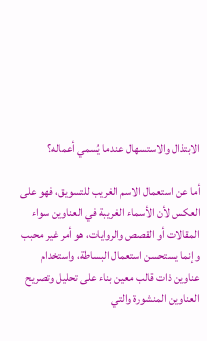الابتذال والاستسهال عندما يُسمي أعماله؟

أما عن استعمال الاسم الغريب للتسويق، فهو على العكس لأن الأسماء الغريبة في العناوين سواء المقالات أو القصص والروايات، هو أمر غير محبب وإنما يستحسن استعمال البساطة، واستخدام عناوين ذات قالب معين بناء على تحليل وتصريح العناوين المنشورة والتي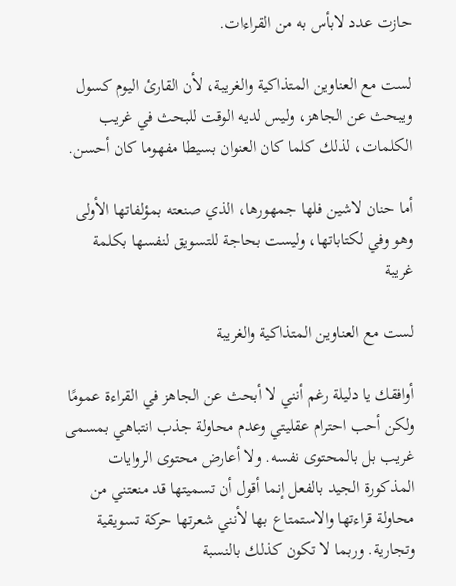حازت عدد لابأس به من القراءات.

لست مع العناوين المتذاكية والغريبة، لأن القارئ اليوم كسول ويبحث عن الجاهز، وليس لديه الوقت للبحث في غريب الكلمات، لذلك كلما كان العنوان بسيطا مفهوما كان أحسن.

أما حنان لاشين فلها جمهورها، الذي صنعته بمؤلفاتها الأولى وهو وفي لكتاباتها، وليست بحاجة للتسويق لنفسها بكلمة غريبة

لست مع العناوين المتذاكية والغريبة

أوافقك يا دليلة رغم أنني لا أبحث عن الجاهز في القراءة عمومًا ولكن أحب احترام عقليتي وعدم محاولة جذب انتباهي بمسمى غريب بل بالمحتوى نفسه. ولا أعارض محتوى الروايات المذكورة الجيد بالفعل إنما أقول أن تسميتها قد منعتني من محاولة قراءتها والاستمتاع بها لأنني شعرتها حركة تسويقية وتجارية. وربما لا تكون كذلك بالنسبة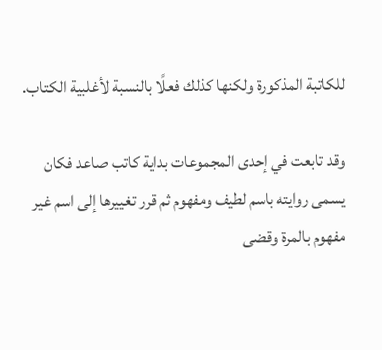للكاتبة المذكورة ولكنها كذلك فعلًا بالنسبة لأغلبية الكتاب.

وقد تابعت في إحدى المجموعات بداية كاتب صاعد فكان يسمى روايته باسم لطيف ومفهوم ثم قرر تغييرها إلى اسم غير مفهوم بالمرة وقضى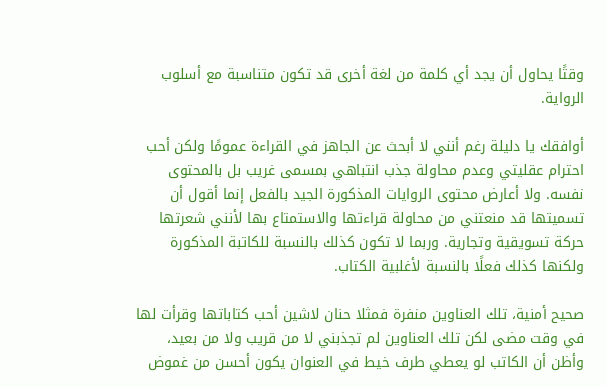وقتًا يحاول أن يجد أي كلمة من لغة أخرى قد تكون متناسبة مع أسلوب الرواية.

أوافقك يا دليلة رغم أنني لا أبحث عن الجاهز في القراءة عمومًا ولكن أحب احترام عقليتي وعدم محاولة جذب انتباهي بمسمى غريب بل بالمحتوى نفسه. ولا أعارض محتوى الروايات المذكورة الجيد بالفعل إنما أقول أن تسميتها قد منعتني من محاولة قراءتها والاستمتاع بها لأنني شعرتها حركة تسويقية وتجارية. وربما لا تكون كذلك بالنسبة للكاتبة المذكورة ولكنها كذلك فعلًا بالنسبة لأغلبية الكتاب.

صحيح أمنية، تلك العناوين منفرة فمثلا حنان لاشين أحب كتاباتها وقرأت لها في وقت مضى لكن تلك العناوين لم تجذبني لا من قريب ولا من بعيد، وأظن أن الكاتب لو يعطي طرف خيط في العنوان يكون أحسن من غموض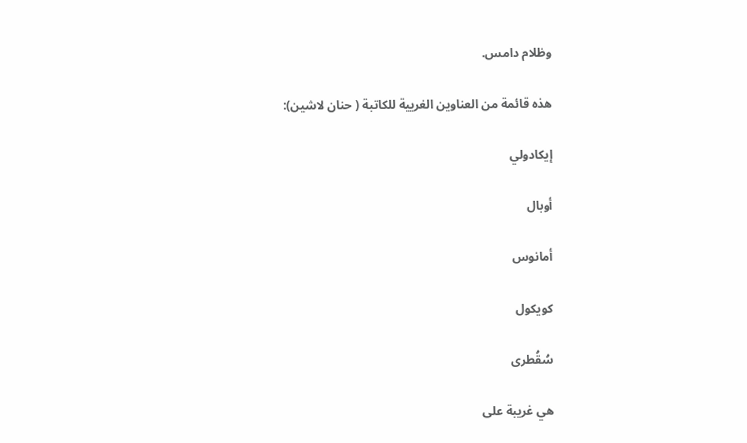وظلام دامس.

هذه قائمة من العناوين الغريية للكاتبة ( حنان لاشين):

إيكادولي

أوبال

أمانوس

كويكول

سُقُطرى

هي غريبة على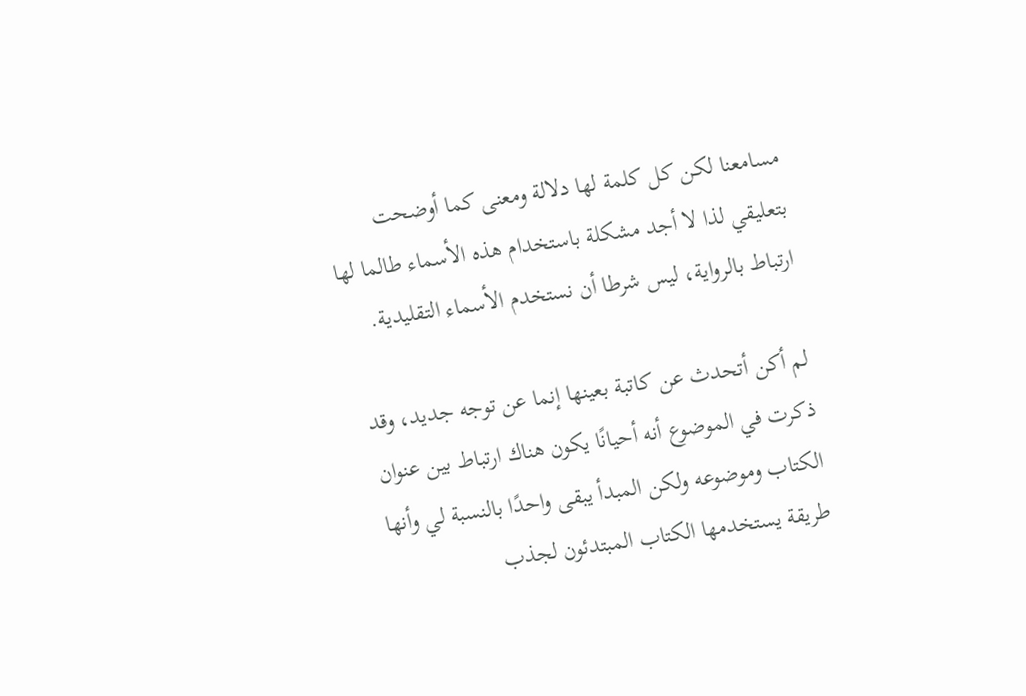مسامعنا لكن كل كلمة لها دلالة ومعنى كما أوضحت بتعليقي لذا لا أجد مشكلة باستخدام هذه الأسماء طالما لها ارتباط بالرواية، ليس شرطا أن نستخدم الأسماء التقليدية.

لم أكن أتحدث عن كاتبة بعينها إنما عن توجه جديد، وقد ذكرت في الموضوع أنه أحيانًا يكون هناك ارتباط بين عنوان الكتاب وموضوعه ولكن المبدأ يبقى واحدًا بالنسبة لي وأنها طريقة يستخدمها الكتاب المبتدئون لجذب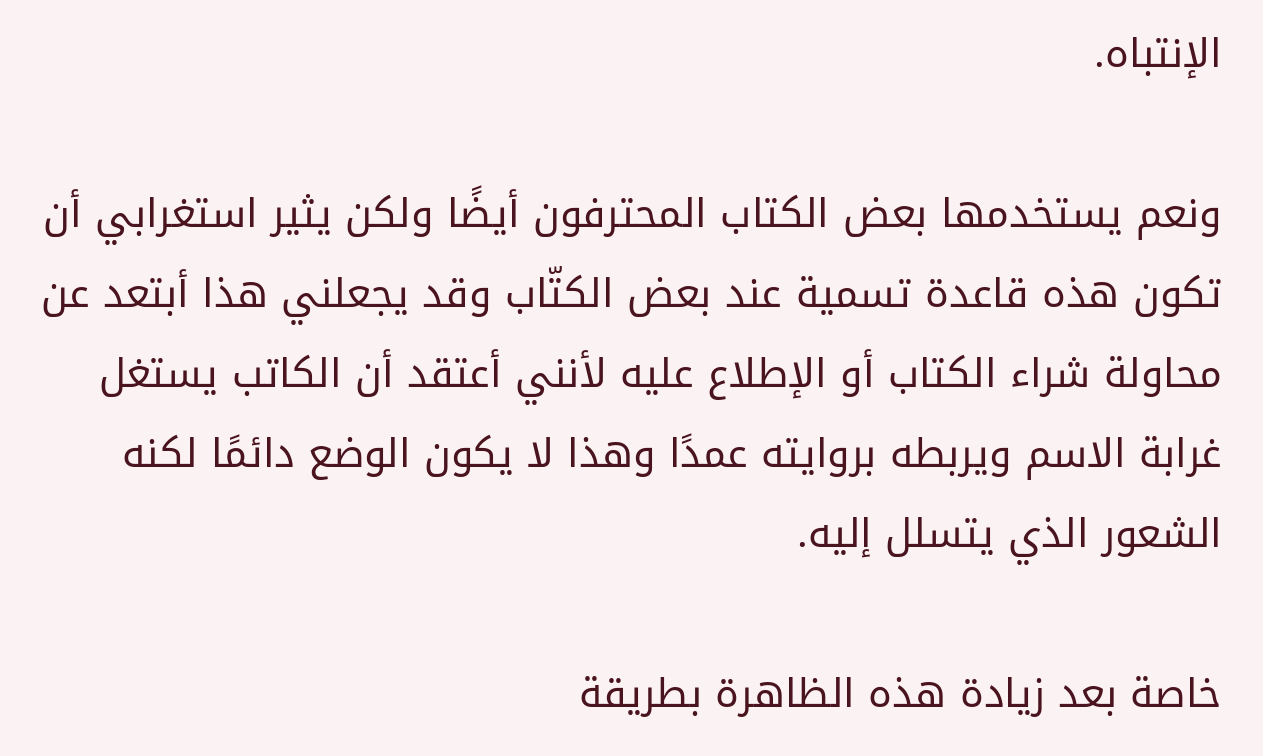الإنتباه.

ونعم يستخدمها بعض الكتاب المحترفون أيضًا ولكن يثير استغرابي أن تكون هذه قاعدة تسمية عند بعض الكتّاب وقد يجعلني هذا أبتعد عن محاولة شراء الكتاب أو الإطلاع عليه لأنني أعتقد أن الكاتب يستغل غرابة الاسم ويربطه بروايته عمدًا وهذا لا يكون الوضع دائمًا لكنه الشعور الذي يتسلل إليه.

خاصة بعد زيادة هذه الظاهرة بطريقة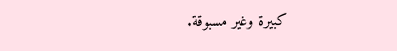كبيرة وغير مسبوقة.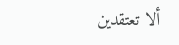ألا تعتقدين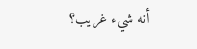أنه شيء غريب؟